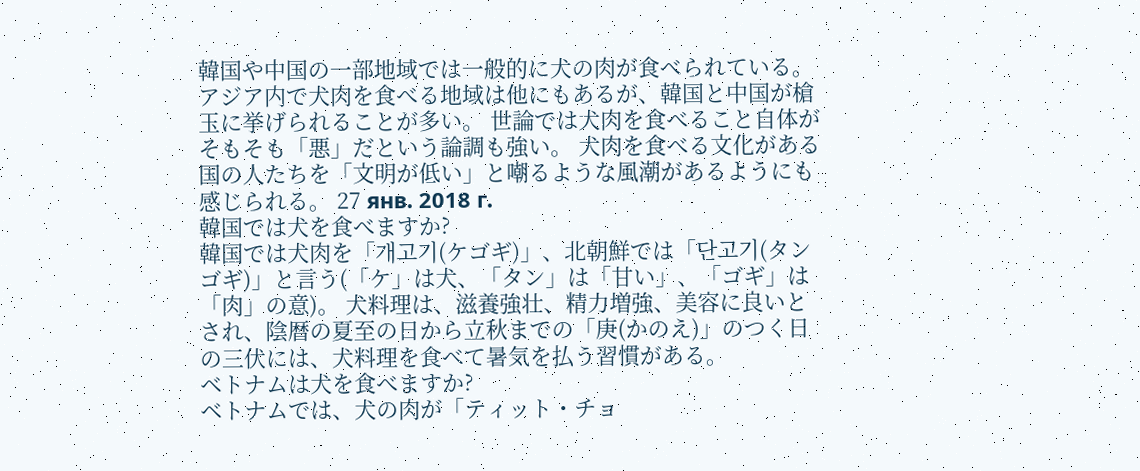韓国や中国の一部地域では一般的に犬の肉が食べられている。 アジア内で犬肉を食べる地域は他にもあるが、韓国と中国が槍玉に挙げられることが多い。 世論では犬肉を食べること自体がそもそも「悪」だという論調も強い。 犬肉を食べる文化がある国の人たちを「文明が低い」と嘲るような風潮があるようにも感じられる。 27 янв. 2018 г.
韓国では犬を食べますか?
韓国では犬肉を「개고기(ケゴギ)」、北朝鮮では「단고기(タンゴギ)」と言う(「ケ」は犬、「タン」は「甘い」、「ゴギ」は「肉」の意)。 犬料理は、滋養強壮、精力増強、美容に良いとされ、陰暦の夏至の日から立秋までの「庚(かのえ)」のつく日の三伏には、犬料理を食べて暑気を払う習慣がある。
ベトナムは犬を食べますか?
ベトナムでは、犬の肉が「ティット・チョ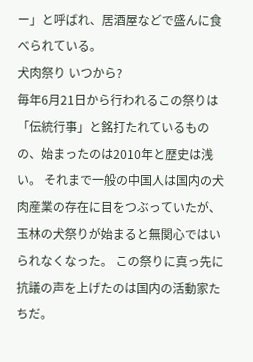ー」と呼ばれ、居酒屋などで盛んに食べられている。
犬肉祭り いつから?
毎年6月21日から行われるこの祭りは「伝統行事」と銘打たれているものの、始まったのは2010年と歴史は浅い。 それまで一般の中国人は国内の犬肉産業の存在に目をつぶっていたが、玉林の犬祭りが始まると無関心ではいられなくなった。 この祭りに真っ先に抗議の声を上げたのは国内の活動家たちだ。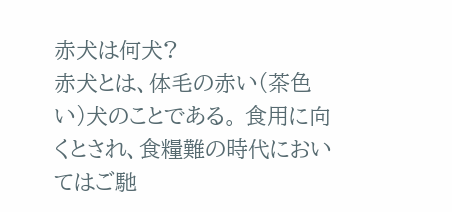赤犬は何犬?
赤犬とは、体毛の赤い(茶色い)犬のことである。 食用に向くとされ、食糧難の時代においてはご馳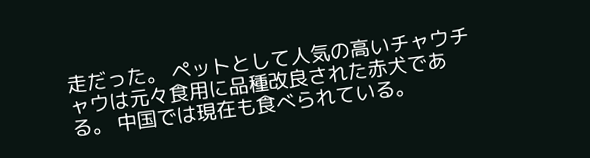走だった。 ペットとして人気の高いチャウチャウは元々食用に品種改良された赤犬である。 中国では現在も食べられている。